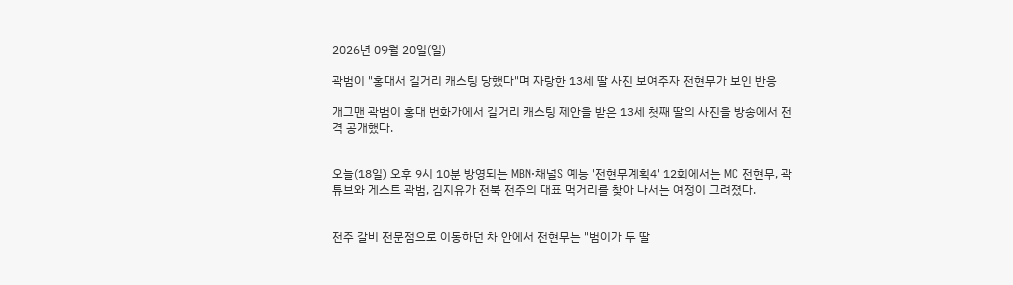2026년 09월 20일(일)

곽범이 "홍대서 길거리 캐스팅 당했다"며 자랑한 13세 딸 사진 보여주자 전현무가 보인 반응

개그맨 곽범이 홍대 번화가에서 길거리 캐스팅 제안을 받은 13세 첫째 딸의 사진을 방송에서 전격 공개했다.


오늘(18일) 오후 9시 10분 방영되는 MBN·채널S 예능 '전현무계획4' 12회에서는 MC 전현무, 곽튜브와 게스트 곽범, 김지유가 전북 전주의 대표 먹거리를 찾아 나서는 여정이 그려졌다.


전주 갈비 전문점으로 이동하던 차 안에서 전현무는 "범이가 두 딸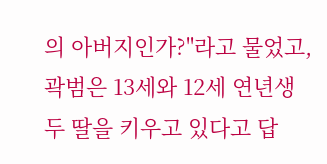의 아버지인가?"라고 물었고, 곽범은 13세와 12세 연년생 두 딸을 키우고 있다고 답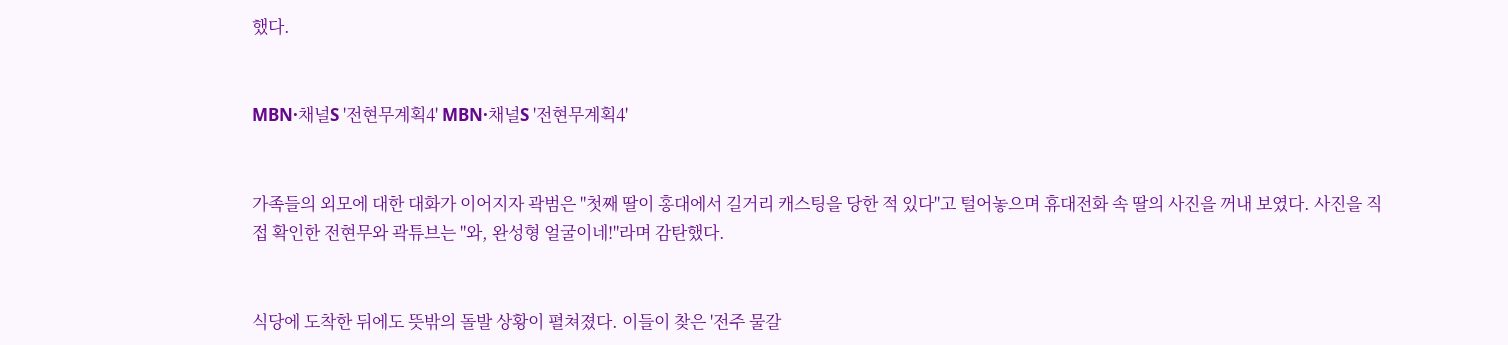했다.


MBN·채널S '전현무계획4' MBN·채널S '전현무계획4'


가족들의 외모에 대한 대화가 이어지자 곽범은 "첫째 딸이 홍대에서 길거리 캐스팅을 당한 적 있다"고 털어놓으며 휴대전화 속 딸의 사진을 꺼내 보였다. 사진을 직접 확인한 전현무와 곽튜브는 "와, 완성형 얼굴이네!"라며 감탄했다.


식당에 도착한 뒤에도 뜻밖의 돌발 상황이 펼쳐졌다. 이들이 찾은 '전주 물갈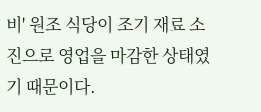비' 원조 식당이 조기 재료 소진으로 영업을 마감한 상태였기 때문이다.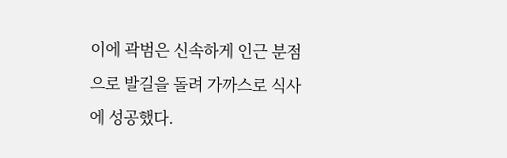이에 곽범은 신속하게 인근 분점으로 발길을 돌려 가까스로 식사에 성공했다.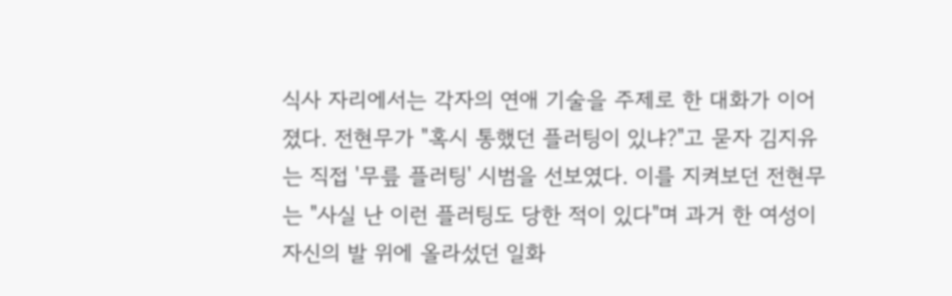식사 자리에서는 각자의 연애 기술을 주제로 한 대화가 이어졌다. 전현무가 "혹시 통했던 플러팅이 있냐?"고 묻자 김지유는 직접 '무릎 플러팅' 시범을 선보였다. 이를 지켜보던 전현무는 "사실 난 이런 플러팅도 당한 적이 있다"며 과거 한 여성이 자신의 발 위에 올라섰던 일화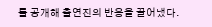를 공개해 출연진의 반응을 끌어냈다.